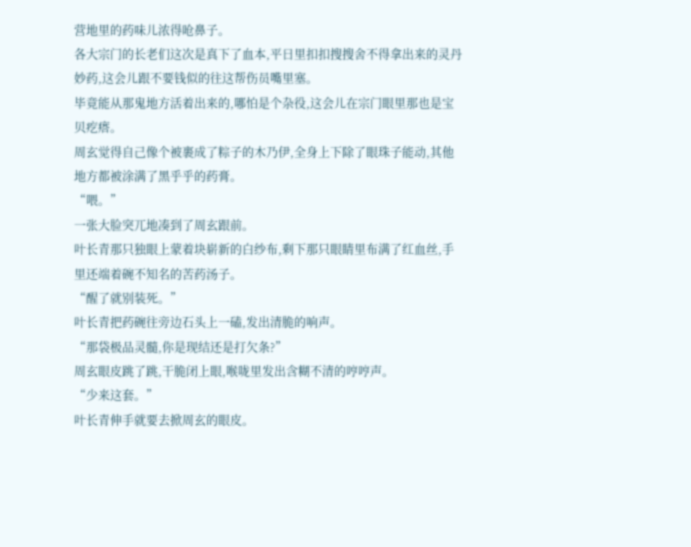营地里的药味儿浓得呛鼻子。
各大宗门的长老们这次是真下了血本,平日里扣扣搜搜舍不得拿出来的灵丹妙药,这会儿跟不要钱似的往这帮伤员嘴里塞。
毕竟能从那鬼地方活着出来的,哪怕是个杂役,这会儿在宗门眼里那也是宝贝疙瘩。
周玄觉得自己像个被裹成了粽子的木乃伊,全身上下除了眼珠子能动,其他地方都被涂满了黑乎乎的药膏。
“喂。”
一张大脸突兀地凑到了周玄跟前。
叶长青那只独眼上蒙着块崭新的白纱布,剩下那只眼睛里布满了红血丝,手里还端着碗不知名的苦药汤子。
“醒了就别装死。”
叶长青把药碗往旁边石头上一磕,发出清脆的响声。
“那袋极品灵髓,你是现结还是打欠条?”
周玄眼皮跳了跳,干脆闭上眼,喉咙里发出含糊不清的哼哼声。
“少来这套。”
叶长青伸手就要去掀周玄的眼皮。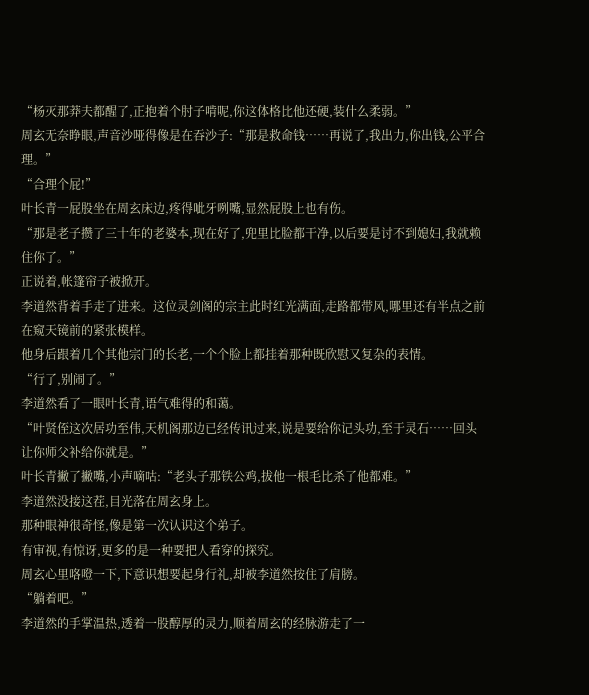“杨灭那莽夫都醒了,正抱着个肘子啃呢,你这体格比他还硬,装什么柔弱。”
周玄无奈睁眼,声音沙哑得像是在吞沙子:“那是救命钱……再说了,我出力,你出钱,公平合理。”
“合理个屁!”
叶长青一屁股坐在周玄床边,疼得呲牙咧嘴,显然屁股上也有伤。
“那是老子攒了三十年的老婆本,现在好了,兜里比脸都干净,以后要是讨不到媳妇,我就赖住你了。”
正说着,帐篷帘子被掀开。
李道然背着手走了进来。这位灵剑阁的宗主此时红光满面,走路都带风,哪里还有半点之前在窥天镜前的紧张模样。
他身后跟着几个其他宗门的长老,一个个脸上都挂着那种既欣慰又复杂的表情。
“行了,别闹了。”
李道然看了一眼叶长青,语气难得的和蔼。
“叶贤侄这次居功至伟,天机阁那边已经传讯过来,说是要给你记头功,至于灵石……回头让你师父补给你就是。”
叶长青撇了撇嘴,小声嘀咕:“老头子那铁公鸡,拔他一根毛比杀了他都难。”
李道然没接这茬,目光落在周玄身上。
那种眼神很奇怪,像是第一次认识这个弟子。
有审视,有惊讶,更多的是一种要把人看穿的探究。
周玄心里咯噔一下,下意识想要起身行礼,却被李道然按住了肩膀。
“躺着吧。”
李道然的手掌温热,透着一股醇厚的灵力,顺着周玄的经脉游走了一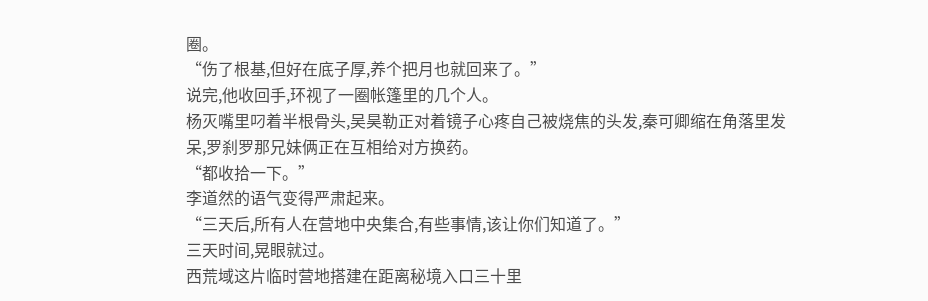圈。
“伤了根基,但好在底子厚,养个把月也就回来了。”
说完,他收回手,环视了一圈帐篷里的几个人。
杨灭嘴里叼着半根骨头,吴昊勒正对着镜子心疼自己被烧焦的头发,秦可卿缩在角落里发呆,罗刹罗那兄妹俩正在互相给对方换药。
“都收拾一下。”
李道然的语气变得严肃起来。
“三天后,所有人在营地中央集合,有些事情,该让你们知道了。”
三天时间,晃眼就过。
西荒域这片临时营地搭建在距离秘境入口三十里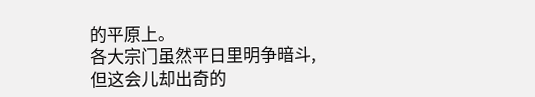的平原上。
各大宗门虽然平日里明争暗斗,但这会儿却出奇的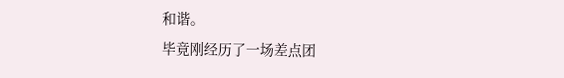和谐。
毕竟刚经历了一场差点团